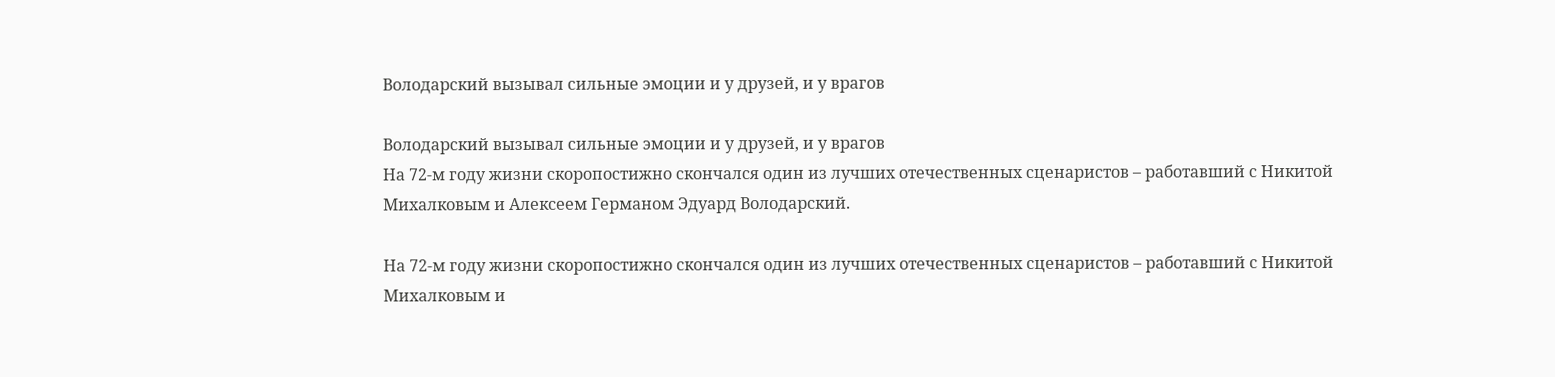Володарский вызывал сильные эмоции и у друзей, и у врагов

Володарский вызывал сильные эмоции и у друзей, и у врагов
На 72-м году жизни скоропостижно скончался один из лучших отечественных сценаристов – работавший с Никитой Михалковым и Алексеем Германом Эдуард Володарский.

На 72-м году жизни скоропостижно скончался один из лучших отечественных сценаристов – работавший с Никитой Михалковым и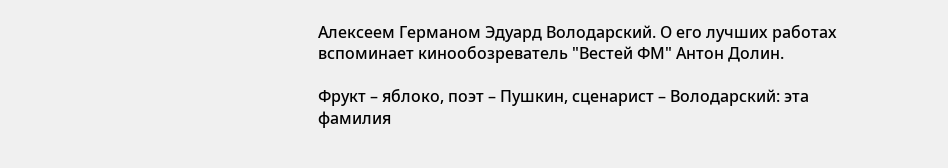Алексеем Германом Эдуард Володарский. О его лучших работах вспоминает кинообозреватель "Вестей ФМ" Антон Долин.

Фрукт – яблоко, поэт – Пушкин, сценарист – Володарский: эта фамилия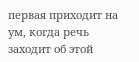первая приходит на ум, когда речь заходит об этой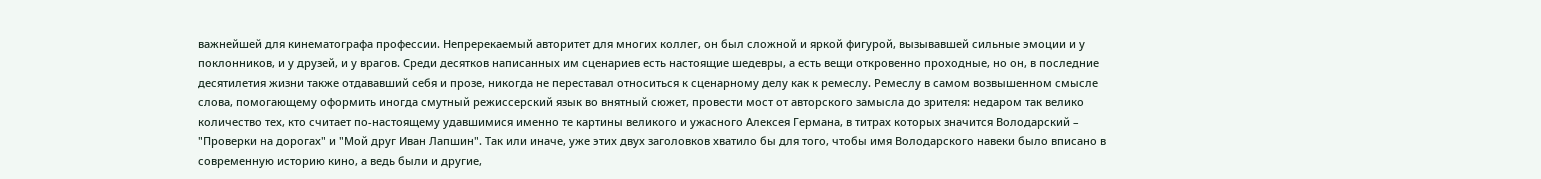важнейшей для кинематографа профессии. Непререкаемый авторитет для многих коллег, он был сложной и яркой фигурой, вызывавшей сильные эмоции и у поклонников, и у друзей, и у врагов. Среди десятков написанных им сценариев есть настоящие шедевры, а есть вещи откровенно проходные, но он, в последние десятилетия жизни также отдававший себя и прозе, никогда не переставал относиться к сценарному делу как к ремеслу. Ремеслу в самом возвышенном смысле слова, помогающему оформить иногда смутный режиссерский язык во внятный сюжет, провести мост от авторского замысла до зрителя: недаром так велико количество тех, кто считает по-настоящему удавшимися именно те картины великого и ужасного Алексея Германа, в титрах которых значится Володарский – "Проверки на дорогах" и "Мой друг Иван Лапшин". Так или иначе, уже этих двух заголовков хватило бы для того, чтобы имя Володарского навеки было вписано в современную историю кино, а ведь были и другие,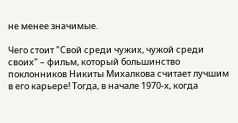не менее значимые.

Чего стоит "Свой среди чужих, чужой среди своих" – фильм, который большинство поклонников Никиты Михалкова считает лучшим в его карьере! Тогда, в начале 1970-х, когда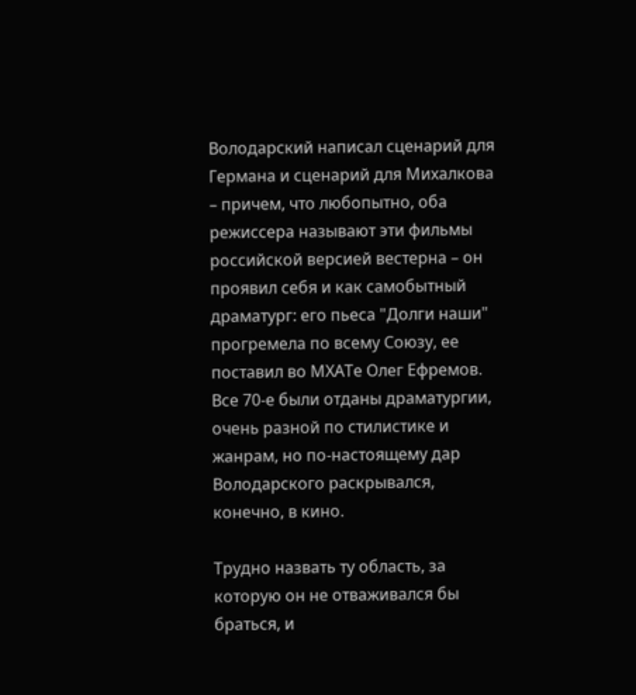Володарский написал сценарий для Германа и сценарий для Михалкова – причем, что любопытно, оба режиссера называют эти фильмы российской версией вестерна – он проявил себя и как самобытный драматург: его пьеса "Долги наши" прогремела по всему Союзу, ее поставил во МХАТе Олег Ефремов. Все 70-е были отданы драматургии, очень разной по стилистике и жанрам, но по-настоящему дар Володарского раскрывался, конечно, в кино.

Трудно назвать ту область, за которую он не отваживался бы браться, и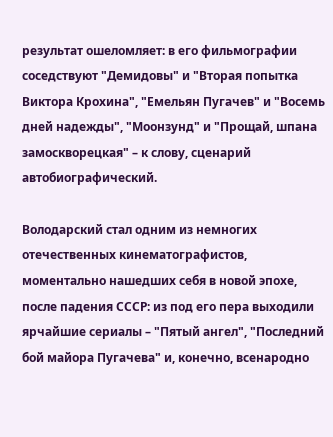результат ошеломляет: в его фильмографии соседствуют "Демидовы" и "Вторая попытка Виктора Крохина", "Емельян Пугачев" и "Восемь дней надежды", "Моонзунд" и "Прощай, шпана замоскворецкая" – к слову, сценарий автобиографический.

Володарский стал одним из немногих отечественных кинематографистов, моментально нашедших себя в новой эпохе, после падения СССР: из под его пера выходили ярчайшие сериалы – "Пятый ангел", "Последний бой майора Пугачева" и, конечно, всенародно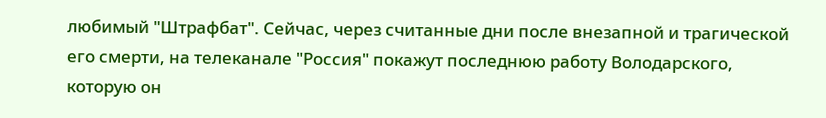любимый "Штрафбат". Сейчас, через считанные дни после внезапной и трагической его смерти, на телеканале "Россия" покажут последнюю работу Володарского, которую он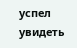успел увидеть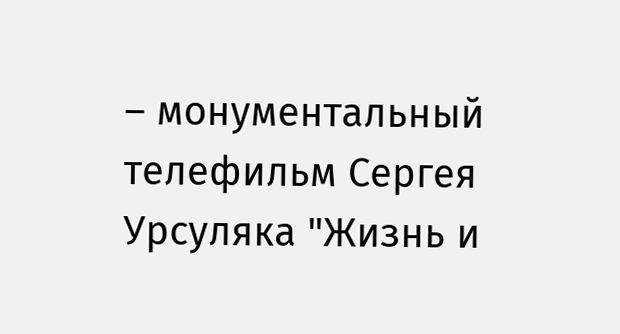– монументальный телефильм Сергея Урсуляка "Жизнь и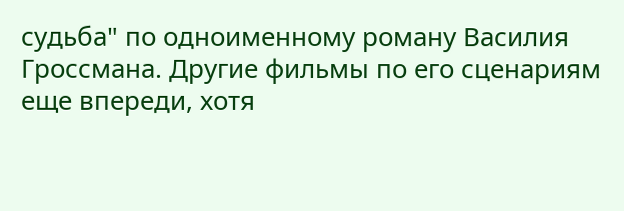судьба" по одноименному роману Василия Гроссмана. Другие фильмы по его сценариям еще впереди, хотя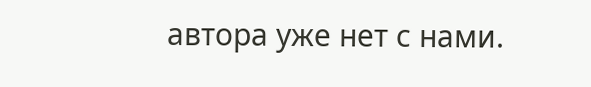автора уже нет с нами.